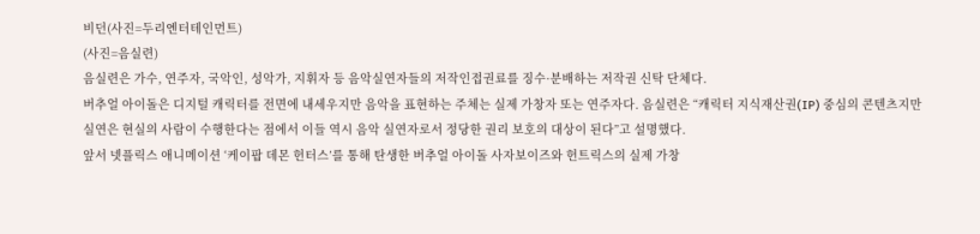비던(사진=두리엔터테인먼트)
(사진=음실련)
음실련은 가수, 연주자, 국악인, 성악가, 지휘자 등 음악실연자들의 저작인접권료를 징수·분배하는 저작권 신탁 단체다.
버추얼 아이돌은 디지털 캐릭터를 전면에 내세우지만 음악을 표현하는 주체는 실제 가창자 또는 연주자다. 음실련은 “캐릭터 지식재산권(IP) 중심의 콘텐츠지만 실연은 현실의 사람이 수행한다는 점에서 이들 역시 음악 실연자로서 정당한 권리 보호의 대상이 된다”고 설명했다.
앞서 넷플릭스 애니메이션 ‘케이팝 데몬 헌터스’를 통해 탄생한 버추얼 아이돌 사자보이즈와 헌트릭스의 실제 가창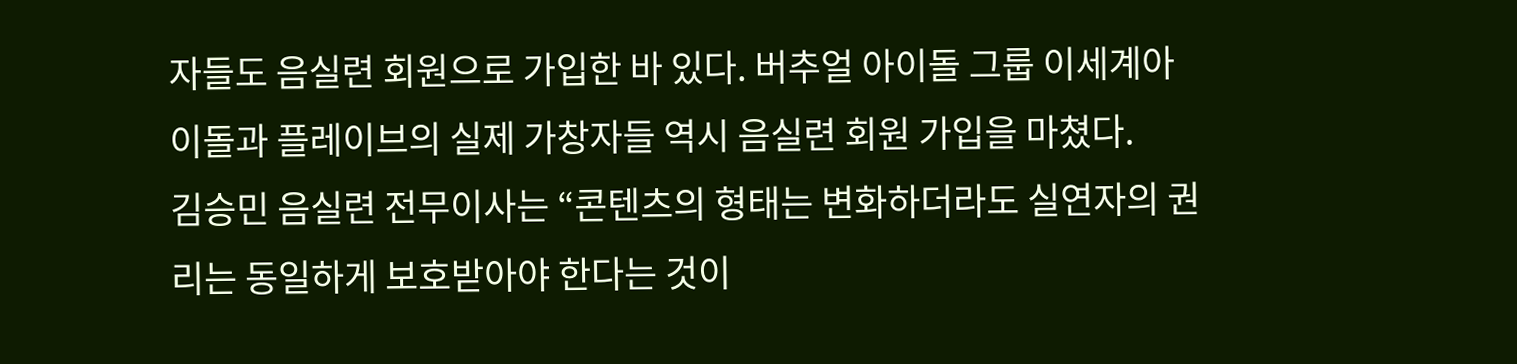자들도 음실련 회원으로 가입한 바 있다. 버추얼 아이돌 그룹 이세계아이돌과 플레이브의 실제 가창자들 역시 음실련 회원 가입을 마쳤다.
김승민 음실련 전무이사는 “콘텐츠의 형태는 변화하더라도 실연자의 권리는 동일하게 보호받아야 한다는 것이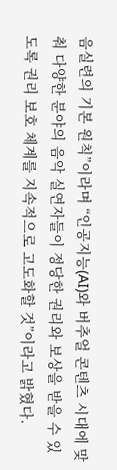음실련의 기본 원칙”이라며 “인공지능(AI)와 버추얼 콘텐츠 시대에 맞춰 다양한 분야의 음악 실연자들이 정당한 권리와 보상을 받을 수 있도록 권리 보호 체계를 지속적으로 고도화할 것”이라고 밝혔다.